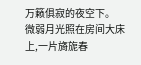万籁俱寂的夜空下。
微弱月光照在房间大床上,一片旖旎春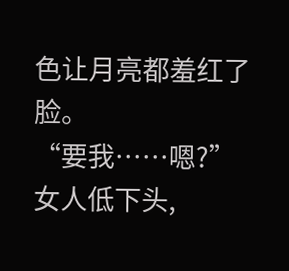色让月亮都羞红了脸。
“要我……嗯?”
女人低下头,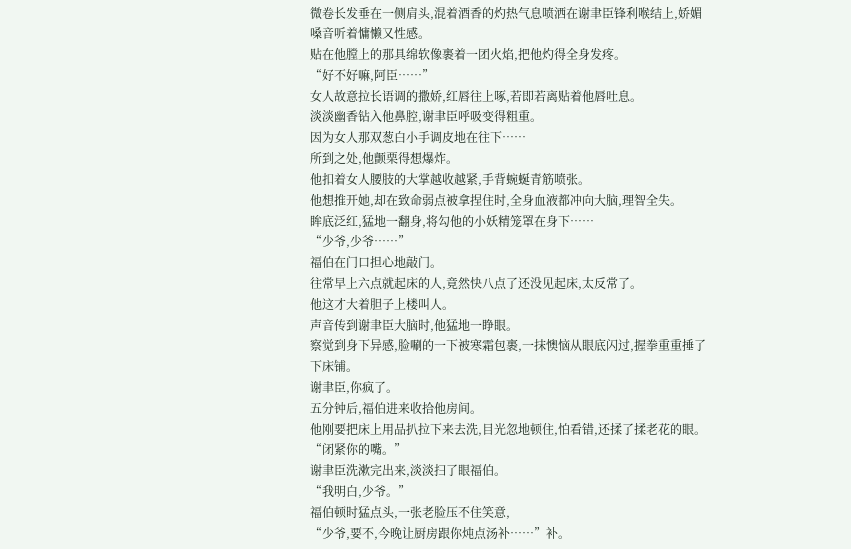微卷长发垂在一侧肩头,混着酒香的灼热气息喷洒在谢聿臣锋利喉结上,娇媚嗓音听着慵懒又性感。
贴在他膛上的那具绵软像裹着一团火焰,把他灼得全身发疼。
“好不好嘛,阿臣……”
女人故意拉长语调的撒娇,红唇往上啄,若即若离贴着他唇吐息。
淡淡幽香钻入他鼻腔,谢聿臣呼吸变得粗重。
因为女人那双葱白小手调皮地在往下……
所到之处,他颤栗得想爆炸。
他扣着女人腰肢的大掌越收越紧,手背蜿蜒青筋喷张。
他想推开她,却在致命弱点被拿捏住时,全身血液都冲向大脑,理智全失。
眸底泛红,猛地一翻身,将勾他的小妖精笼罩在身下……
“少爷,少爷……”
福伯在门口担心地敲门。
往常早上六点就起床的人,竟然快八点了还没见起床,太反常了。
他这才大着胆子上楼叫人。
声音传到谢聿臣大脑时,他猛地一睁眼。
察觉到身下异感,脸唰的一下被寒霜包裹,一抹懊恼从眼底闪过,握拳重重捶了下床铺。
谢聿臣,你疯了。
五分钟后,福伯进来收拾他房间。
他刚要把床上用品扒拉下来去洗,目光忽地顿住,怕看错,还揉了揉老花的眼。
“闭紧你的嘴。”
谢聿臣洗漱完出来,淡淡扫了眼福伯。
“我明白,少爷。”
福伯顿时猛点头,一张老脸压不住笑意,
“少爷,要不,今晚让厨房跟你炖点汤补……”补。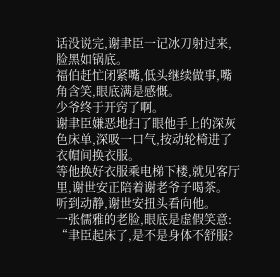话没说完,谢聿臣一记冰刀射过来,脸黑如锅底。
福伯赶忙闭紧嘴,低头继续做事,嘴角含笑,眼底满是感慨。
少爷终于开窍了啊。
谢聿臣嫌恶地扫了眼他手上的深灰色床单,深吸一口气,按动轮椅进了衣帽间换衣服。
等他换好衣服乘电梯下楼,就见客厅里,谢世安正陪着谢老爷子喝茶。
听到动静,谢世安扭头看向他。
一张儒雅的老脸,眼底是虚假笑意:
“聿臣起床了,是不是身体不舒服?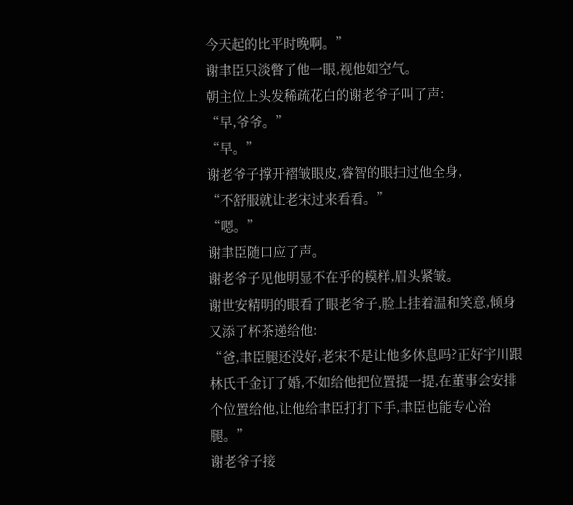今天起的比平时晚啊。”
谢聿臣只淡瞥了他一眼,视他如空气。
朝主位上头发稀疏花白的谢老爷子叫了声:
“早,爷爷。”
“早。”
谢老爷子撑开褶皱眼皮,睿智的眼扫过他全身,
“不舒服就让老宋过来看看。”
“嗯。”
谢聿臣随口应了声。
谢老爷子见他明显不在乎的模样,眉头紧皱。
谢世安精明的眼看了眼老爷子,脸上挂着温和笑意,倾身又添了杯茶递给他:
“爸,聿臣腿还没好,老宋不是让他多休息吗?正好宇川跟林氏千金订了婚,不如给他把位置提一提,在董事会安排个位置给他,让他给聿臣打打下手,聿臣也能专心治腿。”
谢老爷子接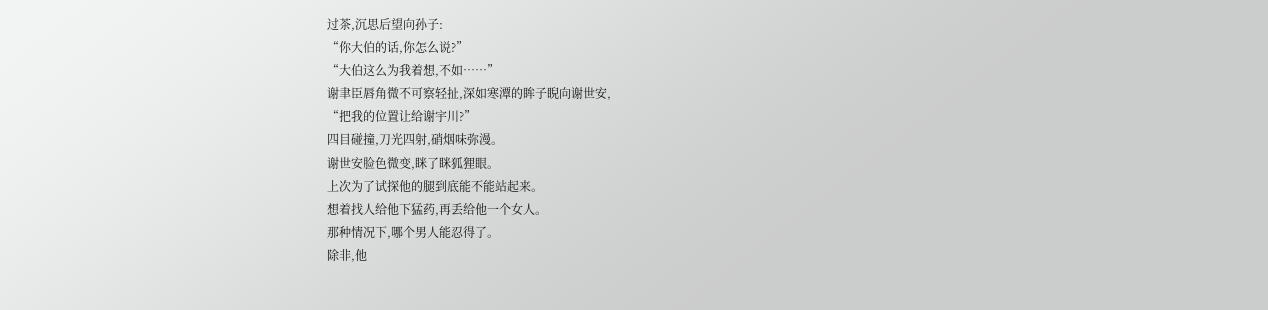过茶,沉思后望向孙子:
“你大伯的话,你怎么说?”
“大伯这么为我着想,不如……”
谢聿臣唇角微不可察轻扯,深如寒潭的眸子睨向谢世安,
“把我的位置让给谢宇川?”
四目碰撞,刀光四射,硝烟味弥漫。
谢世安脸色微变,眯了眯狐狸眼。
上次为了试探他的腿到底能不能站起来。
想着找人给他下猛药,再丢给他一个女人。
那种情况下,哪个男人能忍得了。
除非,他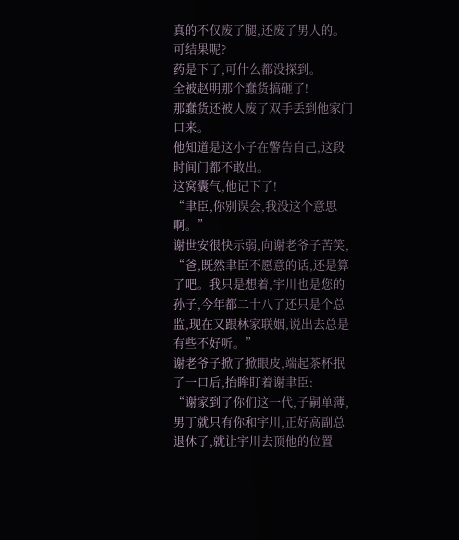真的不仅废了腿,还废了男人的。
可结果呢?
药是下了,可什么都没探到。
全被赵明那个蠢货搞砸了!
那蠢货还被人废了双手丢到他家门口来。
他知道是这小子在警告自己,这段时间门都不敢出。
这窝囊气,他记下了!
“聿臣,你别误会,我没这个意思啊。”
谢世安很快示弱,向谢老爷子苦笑,
“爸,既然聿臣不愿意的话,还是算了吧。我只是想着,宇川也是您的孙子,今年都二十八了还只是个总监,现在又跟林家联姻,说出去总是有些不好听。”
谢老爷子掀了掀眼皮,端起茶杯抿了一口后,抬眸盯着谢聿臣:
“谢家到了你们这一代,子嗣单薄,男丁就只有你和宇川,正好高副总退休了,就让宇川去顶他的位置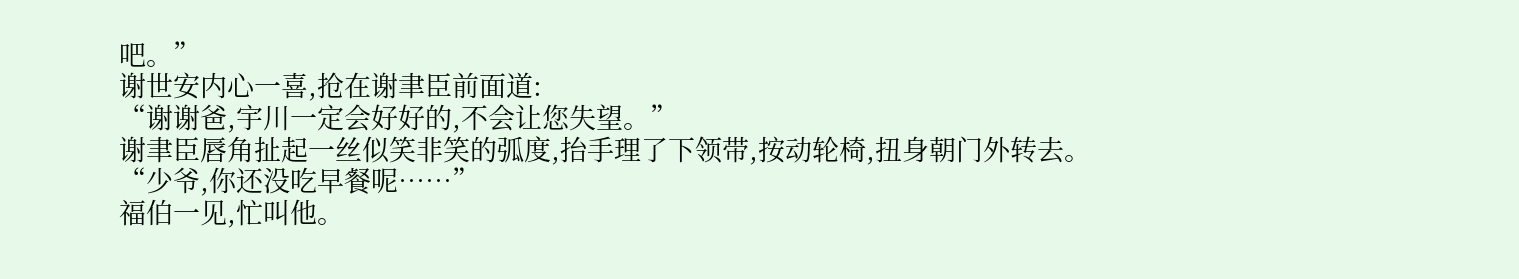吧。”
谢世安内心一喜,抢在谢聿臣前面道:
“谢谢爸,宇川一定会好好的,不会让您失望。”
谢聿臣唇角扯起一丝似笑非笑的弧度,抬手理了下领带,按动轮椅,扭身朝门外转去。
“少爷,你还没吃早餐呢……”
福伯一见,忙叫他。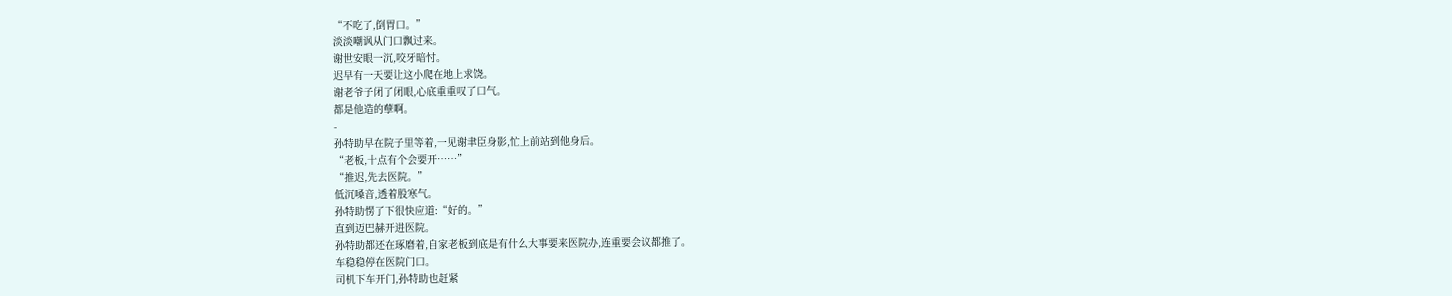“不吃了,倒胃口。”
淡淡嘲讽从门口飘过来。
谢世安眼一沉,咬牙暗忖。
迟早有一天要让这小爬在地上求饶。
谢老爷子闭了闭眼,心底重重叹了口气。
都是他造的孽啊。
-
孙特助早在院子里等着,一见谢聿臣身影,忙上前站到他身后。
“老板,十点有个会要开……”
“推迟,先去医院。”
低沉嗓音,透着股寒气。
孙特助愣了下很快应道:“好的。”
直到迈巴赫开进医院。
孙特助都还在琢磨着,自家老板到底是有什么大事要来医院办,连重要会议都推了。
车稳稳停在医院门口。
司机下车开门,孙特助也赶紧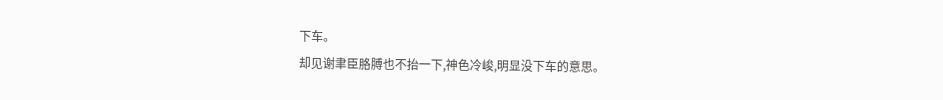下车。
却见谢聿臣胳膊也不抬一下,神色冷峻,明显没下车的意思。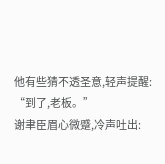他有些猜不透圣意,轻声提醒:
“到了,老板。”
谢聿臣眉心微蹙,冷声吐出: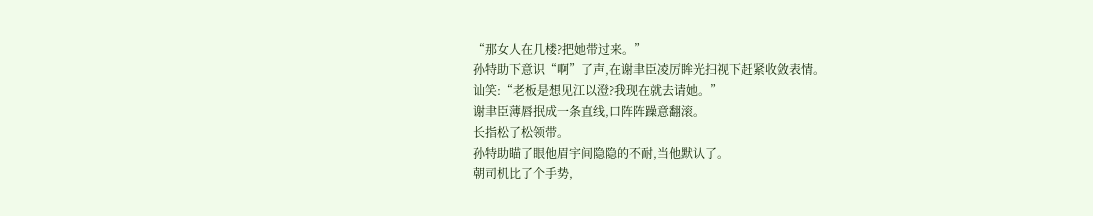“那女人在几楼?把她带过来。”
孙特助下意识“啊”了声,在谢聿臣凌厉眸光扫视下赶紧收敛表情。
讪笑:“老板是想见江以澄?我现在就去请她。”
谢聿臣薄唇抿成一条直线,口阵阵躁意翻滚。
长指松了松领带。
孙特助瞄了眼他眉宇间隐隐的不耐,当他默认了。
朝司机比了个手势,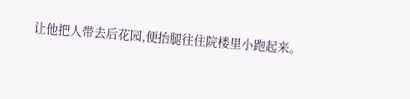让他把人带去后花园,便抬腿往住院楼里小跑起来。